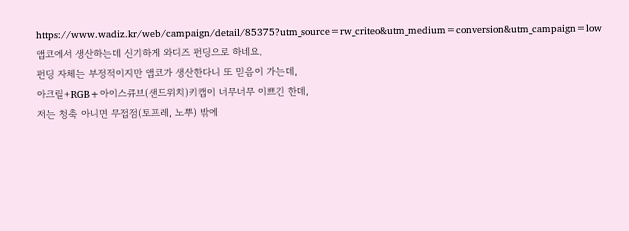https://www.wadiz.kr/web/campaign/detail/85375?utm_source=rw_criteo&utm_medium=conversion&utm_campaign=low
앱코에서 생산하는데 신기하게 와디즈 펀딩으로 하네요.
펀딩 자체는 부정적이지만 앱코가 생산한다니 또 믿음이 가는데,
아크릴+RGB+아이스큐브(샌드위치)키캡이 너무너무 이쁘긴 한데,
저는 청축 아니면 무접점(토프레, 노뿌) 밖에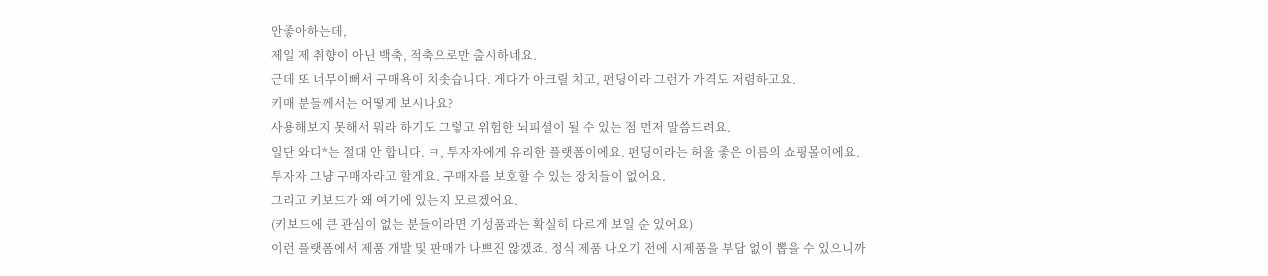안좋아하는데,
제일 제 취향이 아닌 백축, 적축으로만 출시하네요.
근데 또 너무이뻐서 구매욕이 치솟습니다. 게다가 아크릴 치고, 펀딩이라 그런가 가격도 저렴하고요.
키매 분들께서는 어떻게 보시나요?
사용해보지 못해서 뭐라 하기도 그렇고 위험한 뇌피셜이 될 수 있는 점 먼저 말씀드려요.
일단 와디*는 절대 안 합니다. ㅋ, 투자자에게 유리한 플랫폼이에요. 펀딩이라는 허울 좋은 이름의 쇼핑몰이에요.
투자자 그냥 구매자라고 할게요. 구매자를 보호할 수 있는 장치들이 없어요.
그리고 키보드가 왜 여기에 있는지 모르겠어요.
(키보드에 큰 관심이 없는 분들이라면 기성품과는 확실히 다르게 보일 순 있어요)
이런 플랫폼에서 제품 개발 및 판매가 나쁘진 않겠죠. 정식 제품 나오기 전에 시제품을 부담 없이 뽑을 수 있으니까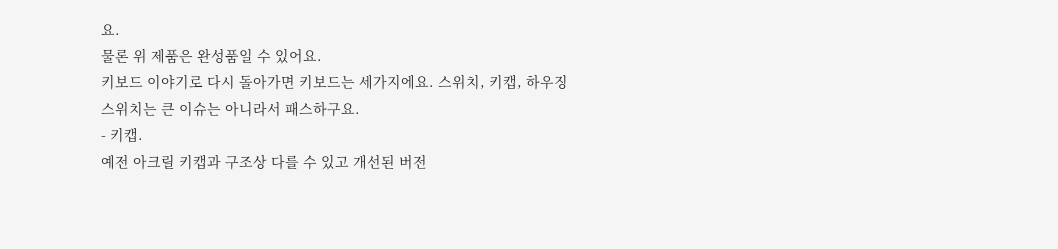요.
물론 위 제품은 완성품일 수 있어요.
키보드 이야기로 다시 돌아가면 키보드는 세가지에요. 스위치, 키캡, 하우징
스위치는 큰 이슈는 아니라서 패스하구요.
- 키캡.
예전 아크릴 키캡과 구조상 다를 수 있고 개선된 버전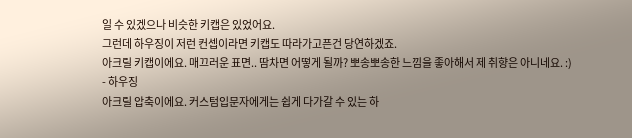일 수 있겠으나 비슷한 키캡은 있었어요.
그런데 하우징이 저런 컨셉이라면 키캡도 따라가고픈건 당연하겠죠.
아크릴 키캡이에요. 매끄러운 표면.. 땀차면 어떻게 될까? 뽀송뽀송한 느낌을 좋아해서 제 취향은 아니네요. :)
- 하우징
아크릴 압축이에요. 커스텀입문자에게는 쉽게 다가갈 수 있는 하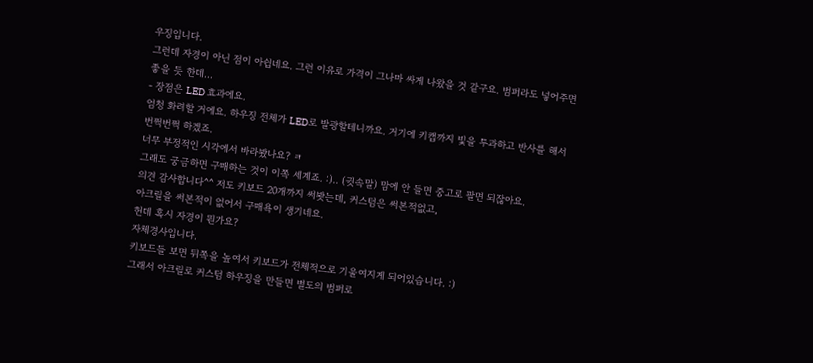우징입니다.
그런데 자경이 아닌 점이 아쉽네요. 그런 이유로 가격이 그나마 싸게 나왔을 것 같구요. 범퍼라도 넣어주면 좋을 듯 한데...
- 장점은 LED 효과에요.
엄청 화려할 거에요. 하우징 전체가 LED로 발광할테니까요. 거기에 키캡까지 빛을 투과하고 반사를 해서 번쩍번쩍 하겠죠.
너무 부정적인 시각에서 바라봤나요? ㅋ
그래도 궁금하면 구매하는 것이 이쪽 세계죠. :).. (귓속말) 맘에 안 들면 중고로 팔면 되잖아요.
의견 감사합니다^^ 저도 키보드 20개까지 써봣는데, 커스텀은 써본적없고,
아크릴을 써본적이 없어서 구매욕이 생기네요.
헌데 혹시 자경이 뭔가요?
자체경사입니다.
키보드들 보면 뒤쪽을 높여서 키보드가 전체적으로 기울여지게 되어있습니다. :)
그래서 아크릴로 커스텀 하우징을 만들면 별도의 범퍼로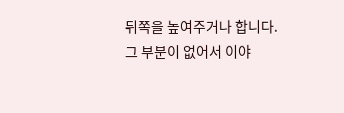뒤쪽을 높여주거나 합니다.
그 부분이 없어서 이야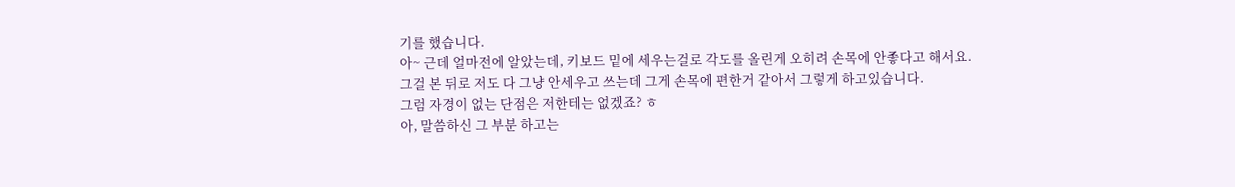기를 했습니다.
아~ 근데 얼마전에 알았는데, 키보드 밑에 세우는걸로 각도를 올린게 오히려 손목에 안좋다고 해서요.
그걸 본 뒤로 저도 다 그냥 안세우고 쓰는데 그게 손목에 편한거 같아서 그렇게 하고있습니다.
그럼 자경이 없는 단점은 저한테는 없겠죠? ㅎ
아, 말씀하신 그 부분 하고는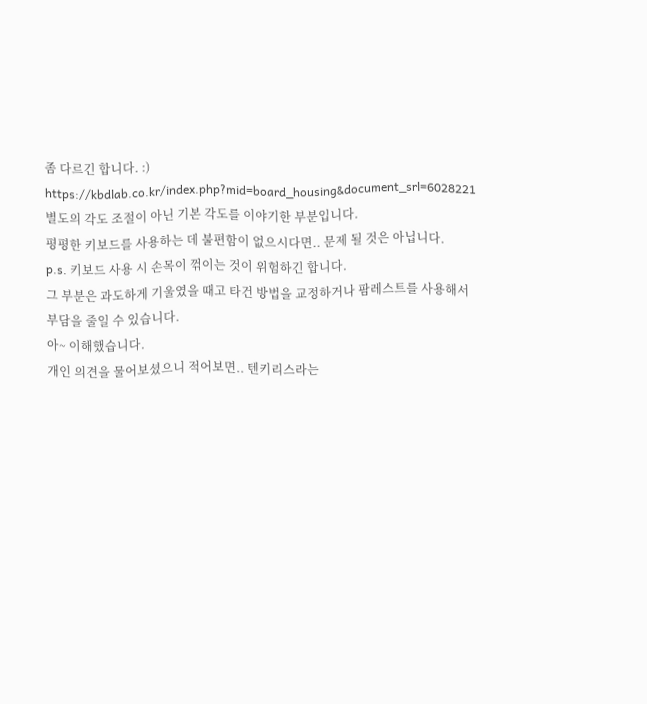좀 다르긴 합니다. :)
https://kbdlab.co.kr/index.php?mid=board_housing&document_srl=6028221
별도의 각도 조절이 아닌 기본 각도를 이야기한 부분입니다.
평평한 키보드를 사용하는 데 불편함이 없으시다면.. 문제 될 것은 아닙니다.
p.s. 키보드 사용 시 손목이 꺾이는 것이 위험하긴 합니다.
그 부분은 과도하게 기울였을 때고 타건 방법을 교정하거나 팜레스트를 사용해서 부담을 줄일 수 있습니다.
아~ 이해했습니다.
개인 의견을 물어보셨으니 적어보면.. 텐키리스라는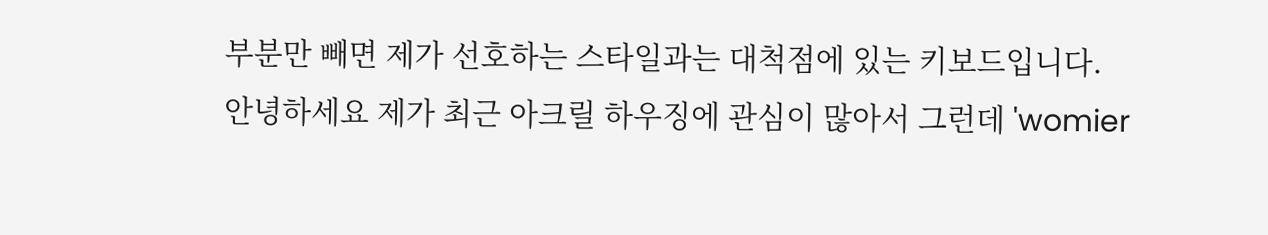부분만 빼면 제가 선호하는 스타일과는 대척점에 있는 키보드입니다.
안녕하세요 제가 최근 아크릴 하우징에 관심이 많아서 그런데 'womier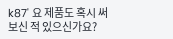k87' 요 제품도 혹시 써보신 적 있으신가요?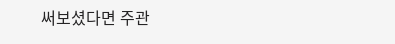써보셨다면 주관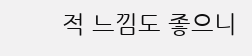적 느낌도 좋으니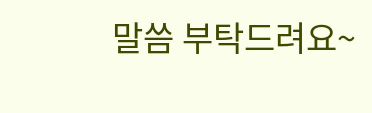말씀 부탁드려요~